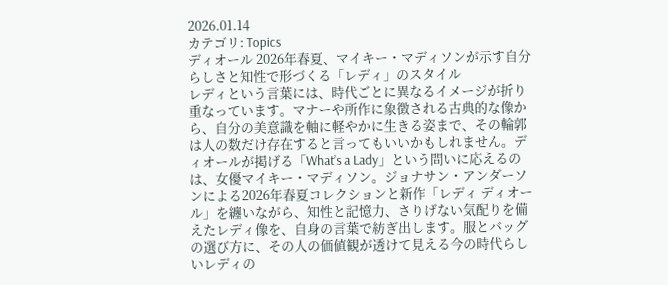2026.01.14
カテゴリ: Topics
ディオール 2026年春夏、マイキー・マディソンが示す自分らしさと知性で形づくる「レディ」のスタイル
レディという言葉には、時代ごとに異なるイメージが折り重なっています。マナーや所作に象徴される古典的な像から、自分の美意識を軸に軽やかに生きる姿まで、その輪郭は人の数だけ存在すると言ってもいいかもしれません。ディオールが掲げる「What’s a Lady」という問いに応えるのは、女優マイキー・マディソン。ジョナサン・アンダーソンによる2026年春夏コレクションと新作「レディ ディオール」を纏いながら、知性と記憶力、さりげない気配りを備えたレディ像を、自身の言葉で紡ぎ出します。服とバッグの選び方に、その人の価値観が透けて見える今の時代らしいレディの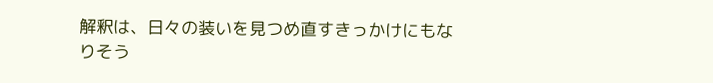解釈は、日々の装いを見つめ直すきっかけにもなりそう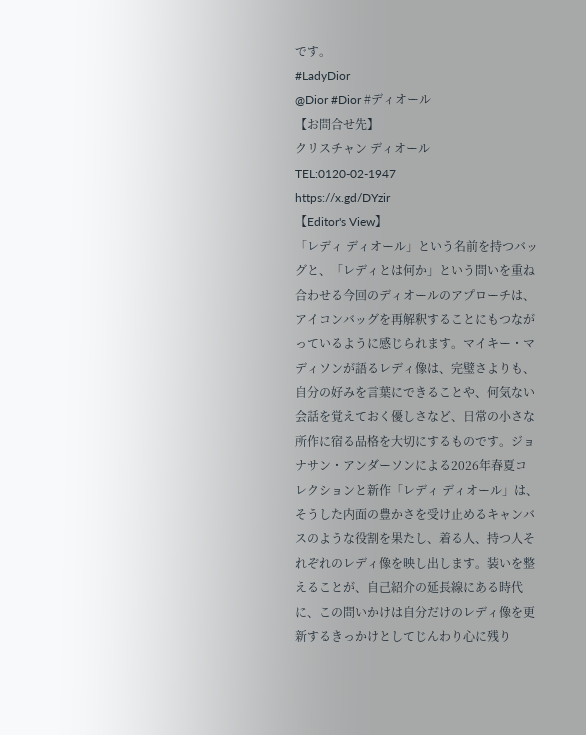です。
#LadyDior
@Dior #Dior #ディオール
【お問合せ先】
クリスチャン ディオール
TEL:0120-02-1947
https://x.gd/DYzir
【Editor's View】
「レディ ディオール」という名前を持つバッグと、「レディとは何か」という問いを重ね合わせる今回のディオールのアプローチは、アイコンバッグを再解釈することにもつながっているように感じられます。マイキー・マディソンが語るレディ像は、完璧さよりも、自分の好みを言葉にできることや、何気ない会話を覚えておく優しさなど、日常の小さな所作に宿る品格を大切にするものです。ジョナサン・アンダーソンによる2026年春夏コレクションと新作「レディ ディオール」は、そうした内面の豊かさを受け止めるキャンバスのような役割を果たし、着る人、持つ人それぞれのレディ像を映し出します。装いを整えることが、自己紹介の延長線にある時代に、この問いかけは自分だけのレディ像を更新するきっかけとしてじんわり心に残り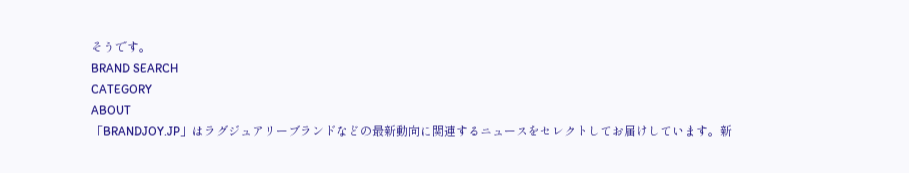そうです。
BRAND SEARCH
CATEGORY
ABOUT
「BRANDJOY.JP」はラグジュアリーブランドなどの最新動向に関連するニュースをセレクトしてお届けしています。新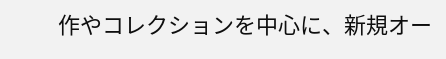作やコレクションを中心に、新規オー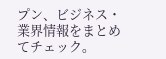プン、ビジネス・業界情報をまとめてチェック。